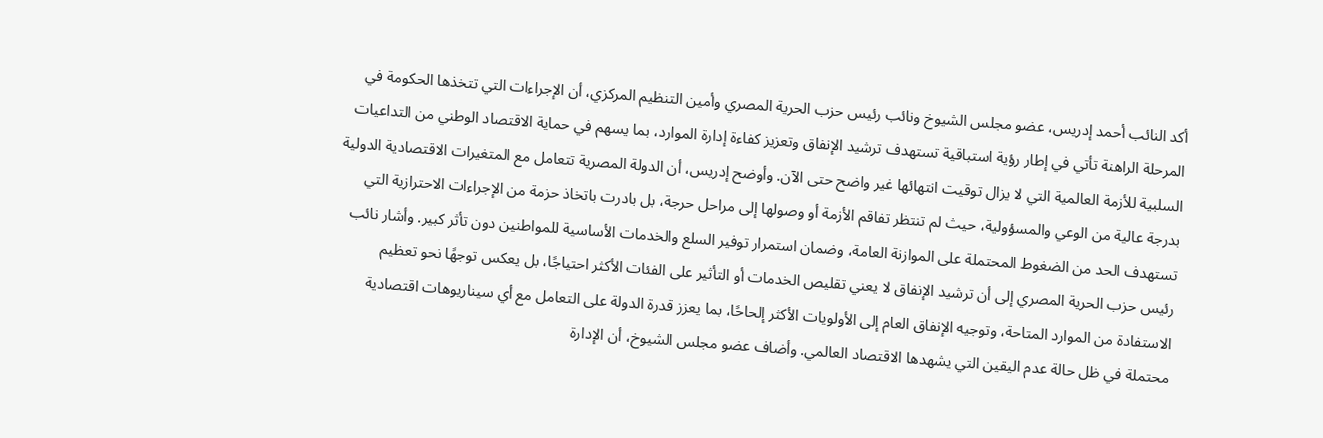أكد النائب أحمد إدريس، عضو مجلس الشيوخ ونائب رئيس حزب الحرية المصري وأمين التنظيم المركزي، أن الإجراءات التي تتخذها الحكومة في المرحلة الراهنة تأتي في إطار رؤية استباقية تستهدف ترشيد الإنفاق وتعزيز كفاءة إدارة الموارد، بما يسهم في حماية الاقتصاد الوطني من التداعيات السلبية للأزمة العالمية التي لا يزال توقيت انتهائها غير واضح حتى الآن. وأوضح إدريس، أن الدولة المصرية تتعامل مع المتغيرات الاقتصادية الدولية بدرجة عالية من الوعي والمسؤولية، حيث لم تنتظر تفاقم الأزمة أو وصولها إلى مراحل حرجة، بل بادرت باتخاذ حزمة من الإجراءات الاحترازية التي تستهدف الحد من الضغوط المحتملة على الموازنة العامة، وضمان استمرار توفير السلع والخدمات الأساسية للمواطنين دون تأثر كبير. وأشار نائب رئيس حزب الحرية المصري إلى أن ترشيد الإنفاق لا يعني تقليص الخدمات أو التأثير على الفئات الأكثر احتياجًا، بل يعكس توجهًا نحو تعظيم الاستفادة من الموارد المتاحة، وتوجيه الإنفاق العام إلى الأولويات الأكثر إلحاحًا، بما يعزز قدرة الدولة على التعامل مع أي سيناريوهات اقتصادية محتملة في ظل حالة عدم اليقين التي يشهدها الاقتصاد العالمي. وأضاف عضو مجلس الشيوخ، أن الإدارة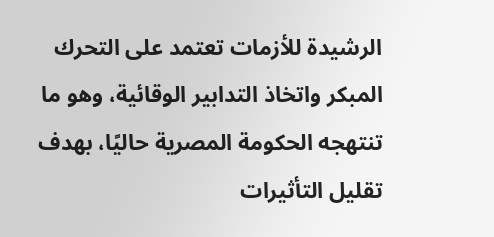الرشيدة للأزمات تعتمد على التحرك المبكر واتخاذ التدابير الوقائية، وهو ما تنتهجه الحكومة المصرية حاليًا، بهدف تقليل التأثيرات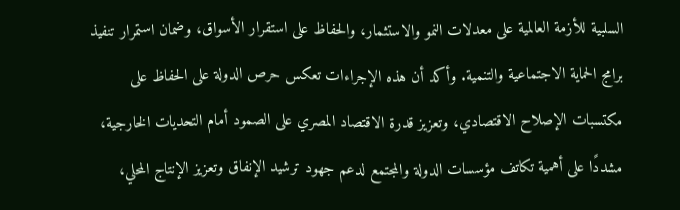السلبية للأزمة العالمية على معدلات النمو والاستثمار، والحفاظ على استقرار الأسواق، وضمان استمرار تنفيذ برامج الحماية الاجتماعية والتنمية. وأكد أن هذه الإجراءات تعكس حرص الدولة على الحفاظ على مكتسبات الإصلاح الاقتصادي، وتعزيز قدرة الاقتصاد المصري على الصمود أمام التحديات الخارجية، مشددًا على أهمية تكاتف مؤسسات الدولة والمجتمع لدعم جهود ترشيد الإنفاق وتعزيز الإنتاج المحلي،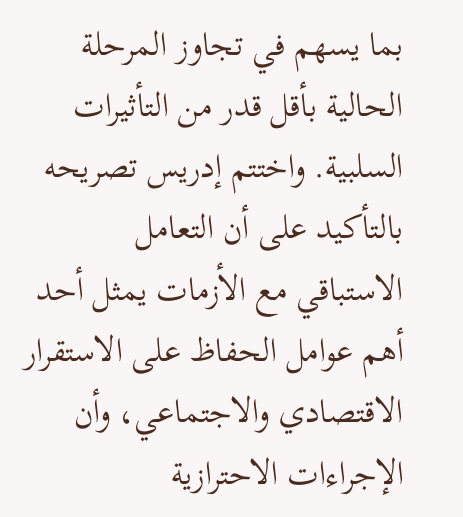بما يسهم في تجاوز المرحلة الحالية بأقل قدر من التأثيرات السلبية. واختتم إدريس تصريحه بالتأكيد على أن التعامل الاستباقي مع الأزمات يمثل أحد أهم عوامل الحفاظ على الاستقرار الاقتصادي والاجتماعي، وأن الإجراءات الاحترازية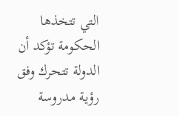التي تتخذها الحكومة تؤكد أن الدولة تتحرك وفق رؤية مدروسة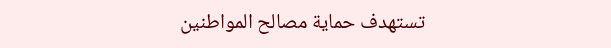تستهدف حماية مصالح المواطنين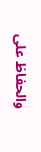والحفاظ على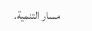مسار التنمية.